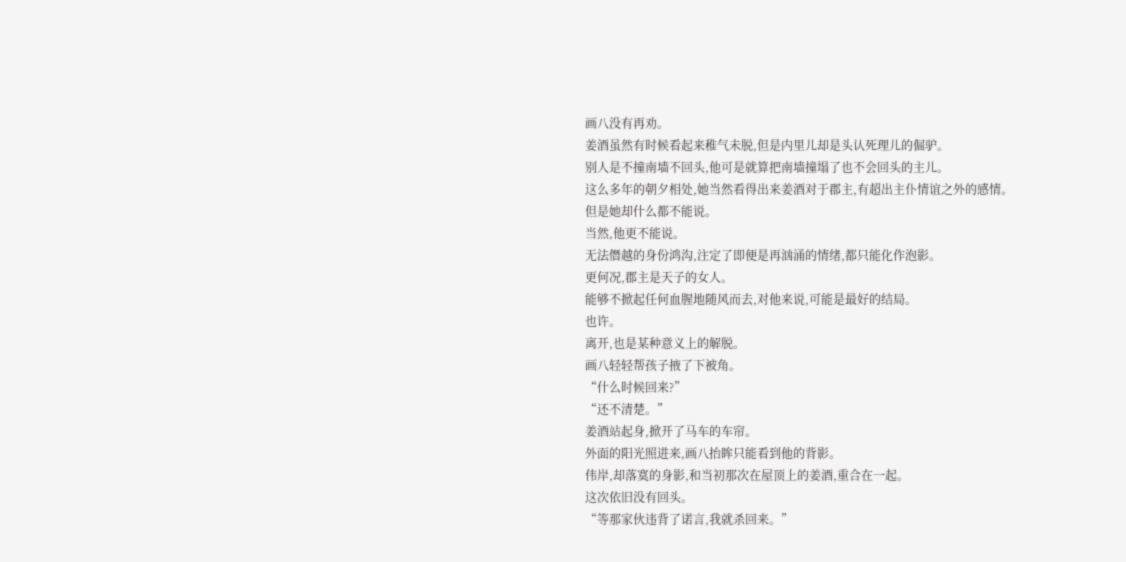画八没有再劝。
姜酒虽然有时候看起来稚气未脱,但是内里儿却是头认死理儿的倔驴。
别人是不撞南墙不回头,他可是就算把南墙撞塌了也不会回头的主儿。
这么多年的朝夕相处,她当然看得出来姜酒对于郡主,有超出主仆情谊之外的感情。
但是她却什么都不能说。
当然,他更不能说。
无法僭越的身份鸿沟,注定了即便是再汹涌的情绪,都只能化作泡影。
更何况,郡主是天子的女人。
能够不掀起任何血腥地随风而去,对他来说,可能是最好的结局。
也许。
离开,也是某种意义上的解脱。
画八轻轻帮孩子掖了下被角。
“什么时候回来?”
“还不清楚。”
姜酒站起身,掀开了马车的车帘。
外面的阳光照进来,画八抬眸只能看到他的背影。
伟岸,却落寞的身影,和当初那次在屋顶上的姜酒,重合在一起。
这次依旧没有回头。
“等那家伙违背了诺言,我就杀回来。”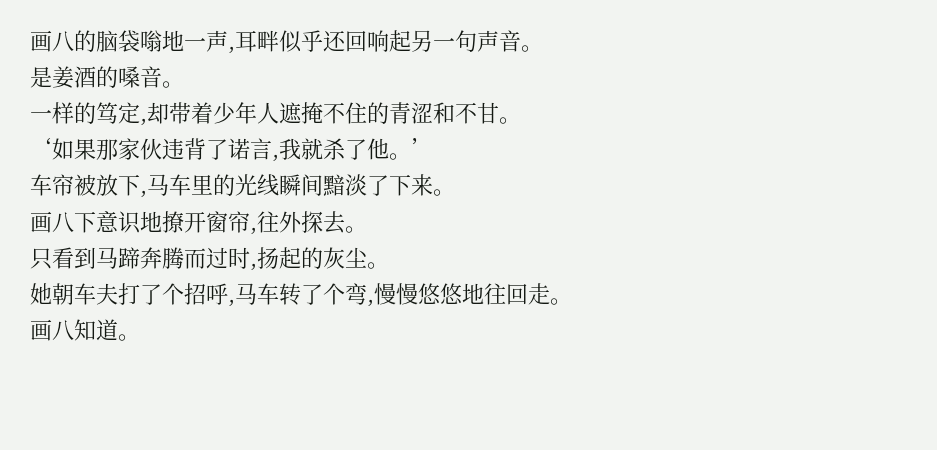画八的脑袋嗡地一声,耳畔似乎还回响起另一句声音。
是姜酒的嗓音。
一样的笃定,却带着少年人遮掩不住的青涩和不甘。
‘如果那家伙违背了诺言,我就杀了他。’
车帘被放下,马车里的光线瞬间黯淡了下来。
画八下意识地撩开窗帘,往外探去。
只看到马蹄奔腾而过时,扬起的灰尘。
她朝车夫打了个招呼,马车转了个弯,慢慢悠悠地往回走。
画八知道。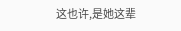这也许,是她这辈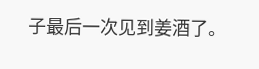子最后一次见到姜酒了。